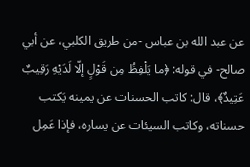عن عبد الله بن عباس -من طريق الكلبي، عن أبي صالح- في قوله: ﴿ما يَلْفِظُ مِن قَوْلٍ إلّا لَدَيْهِ رَقِيبٌ عَتِيدٌ﴾، قال: كاتب الحسنات عن يمينه يَكتب حسناته، وكاتب السيئات عن يساره، فإذا عَمِل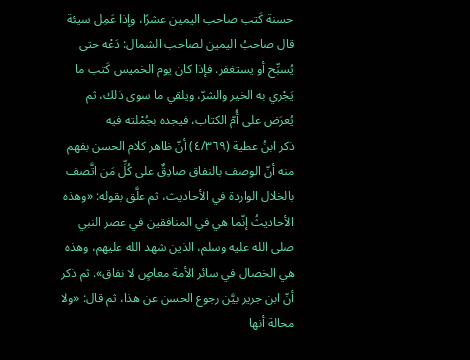حسنة كَتب صاحب اليمين عشرًا، وإذا عَمِل سيئة قال صاحبُ اليمين لصاحب الشمال: دَعْه حتى يُسبِّح أو يستغفر. فإذا كان يوم الخميس كَتب ما يَجْري به الخير والشرّ، ويلقي ما سوى ذلك، ثم يُعرَض على أُمّ الكتاب، فيجده بجُمْلته فيه
ذكر ابنُ عطية (٤/٣٦٩) أنّ ظاهر كلام الحسن بفهم منه أنّ الوصف بالنفاق صادِقٌ على كُلِّ مَن اتَّصف بالخلال الواردة في الأحاديث، ثم علَّق بقوله: «وهذه الأحاديثُ إنّما هي في المنافقين في عصر النبي صلى الله عليه وسلم، الذين شهد الله عليهم، وهذه هي الخصال في سائر الأمة معاصٍ لا نفاق». ثم ذكر أنّ ابن جرير بيَّن رجوع الحسن عن هذا، ثم قال: «ولا محالة أنها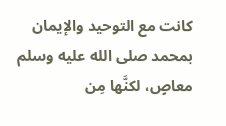كانت مع التوحيد والإيمان بمحمد صلى الله عليه وسلم معاصٍ، لكنَّها مِن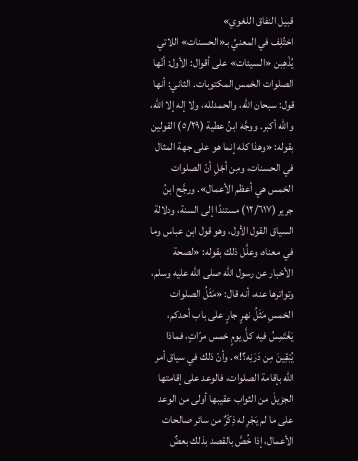قبيل النفاق اللغوي»
اختُلِف في المعنيِّ بـ«الحسنات» اللاتي يُذْهِبن «السيئات» على أقوال: الأول: أنّها الصلوات الخمس المكتوبات. الثاني: أنها قول: سبحان الله، والحمدلله، ولا إله إلا الله، والله أكبر. ووجَّه ابنُ عطية (٥/٢٩) القولين بقوله: «وهذا كله إنما هو على جهة المثال في الحسنات، ومِن أجْلِ أنّ الصلوات الخمس هي أعظم الأعمال». ورجَّح ابنُ جرير (١٢/٦١٧) مستندًا إلى السنة، ودلالة السياق القول الأول، وهو قول ابن عباس وما في معناه، وعلَّل ذلك بقوله: «لصحة الأخبار عن رسول الله صلى الله عليه وسلم، وتواترها عنه، أنه قال: «مَثَلُ الصلوات الخمسِ مَثَلُ نهرٍ جارٍ على باب أحدكم، يَغْتَمِسُ فيه كلَّ يومٍ خمس مرّاتٍ، فماذا يُبْقِينَ مِن دَرَنِه؟!». وأنّ ذلك في سياق أمر الله بإقامة الصلوات، فالوعد على إقامتها الجزيلَ من الثواب عقيبها أولى من الوعد على ما لم يَجْرِ له ذِكْرٌ من سائر صالحات الأعمال، إذا خُصَّ بالقصد بذلك بعضٌ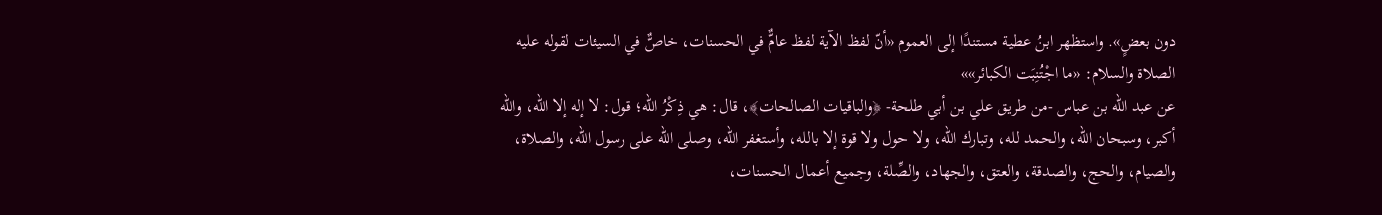دون بعضٍ». واستظهر ابنُ عطية مستندًا إلى العموم «أنّ لفظ الآية لفظ عامٌّ في الحسنات، خاصٌّ في السيئات لقوله عليه الصلاة والسلام: «ما اجْتُنِبَت الكبائر»»
عن عبد الله بن عباس -من طريق علي بن أبي طلحة- ﴿والباقيات الصالحات﴾، قال: هي ذِكْرُ الله؛ قول: لا إله إلا الله، والله أكبر، وسبحان الله، والحمد لله، وتبارك الله، ولا حول ولا قوة إلا بالله، وأستغفر الله، وصلى الله على رسول الله، والصلاة، والصيام، والحج، والصدقة، والعتق، والجهاد، والصِّلة، وجميع أعمال الحسنات،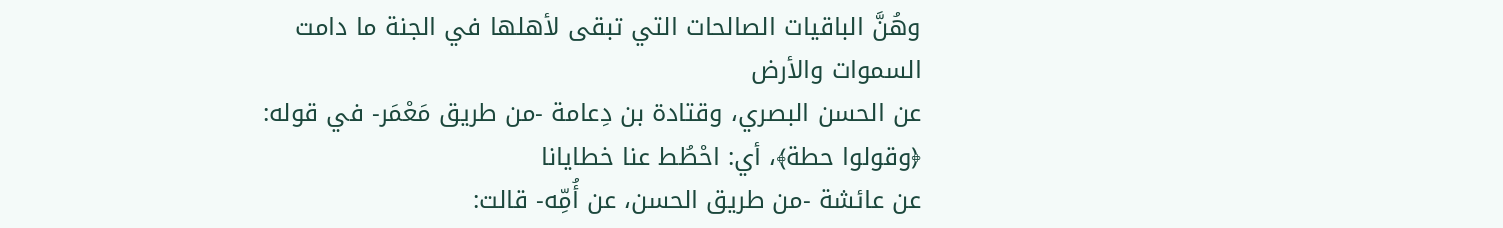وهُنَّ الباقيات الصالحات التي تبقى لأهلها في الجنة ما دامت السموات والأرض
عن الحسن البصري، وقتادة بن دِعامة -من طريق مَعْمَر- في قوله: ﴿وقولوا حطة﴾، أي: احْطُط عنا خطايانا
عن عائشة -من طريق الحسن، عن أُمِّه- قالت: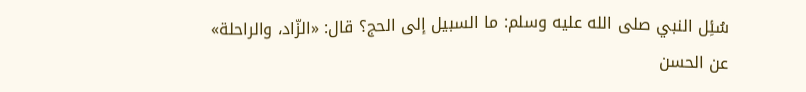سُئِل النبي صلى الله عليه وسلم: ما السبيل إلى الحج؟ قال: «الزّاد، والراحلة»
عن الحسن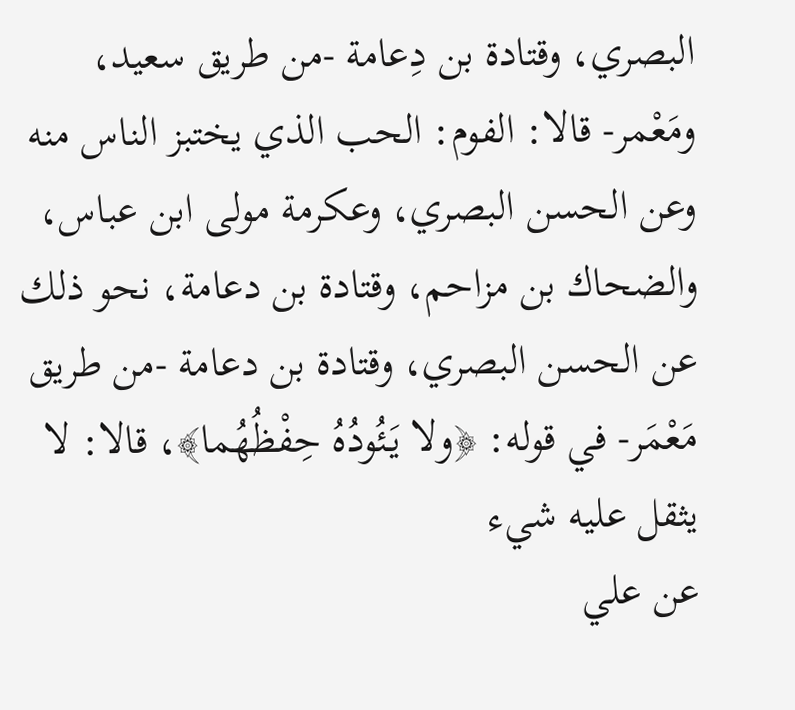البصري، وقتادة بن دِعامة -من طريق سعيد، ومَعْمر- قالا: الفوم: الحب الذي يختبز الناس منه
وعن الحسن البصري، وعكرمة مولى ابن عباس، والضحاك بن مزاحم، وقتادة بن دعامة، نحو ذلك
عن الحسن البصري، وقتادة بن دعامة -من طريق مَعْمَر- في قوله: ﴿ولا يَئُودُهُ حِفْظُهُما﴾، قالا: لا يثقل عليه شيء
عن علي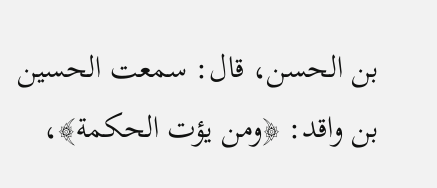بن الحسن، قال: سمعت الحسين بن واقد: ﴿ومن يؤت الحكمة﴾،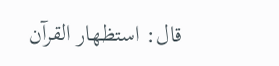قال: استظهار القرآن